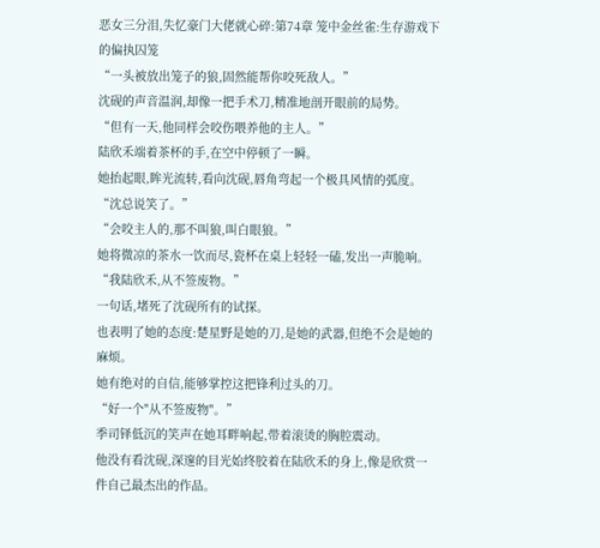恶女三分泪,失忆豪门大佬就心碎:第74章 笼中金丝雀:生存游戏下的偏执囚笼
“一头被放出笼子的狼,固然能帮你咬死敌人。”
沈砚的声音温润,却像一把手术刀,精准地剖开眼前的局势。
“但有一天,他同样会咬伤喂养他的主人。”
陆欣禾端着茶杯的手,在空中停顿了一瞬。
她抬起眼,眸光流转,看向沈砚,唇角弯起一个极具风情的弧度。
“沈总说笑了。”
“会咬主人的,那不叫狼,叫白眼狼。”
她将微凉的茶水一饮而尽,瓷杯在桌上轻轻一磕,发出一声脆响。
“我陆欣禾,从不签废物。”
一句话,堵死了沈砚所有的试探。
也表明了她的态度:楚星野是她的刀,是她的武器,但绝不会是她的麻烦。
她有绝对的自信,能够掌控这把锋利过头的刀。
“好一个"从不签废物"。”
季司铎低沉的笑声在她耳畔响起,带着滚烫的胸腔震动。
他没有看沈砚,深邃的目光始终胶着在陆欣禾的身上,像是欣赏一件自己最杰出的作品。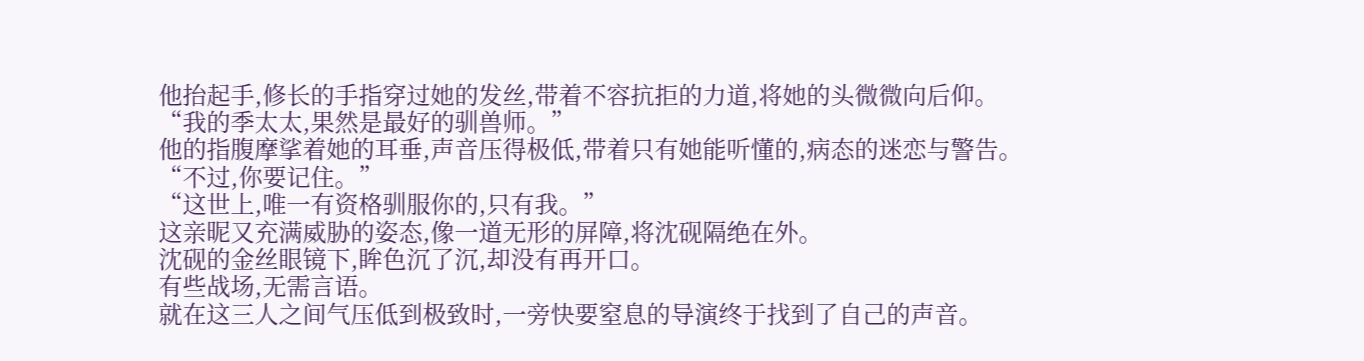他抬起手,修长的手指穿过她的发丝,带着不容抗拒的力道,将她的头微微向后仰。
“我的季太太,果然是最好的驯兽师。”
他的指腹摩挲着她的耳垂,声音压得极低,带着只有她能听懂的,病态的迷恋与警告。
“不过,你要记住。”
“这世上,唯一有资格驯服你的,只有我。”
这亲昵又充满威胁的姿态,像一道无形的屏障,将沈砚隔绝在外。
沈砚的金丝眼镜下,眸色沉了沉,却没有再开口。
有些战场,无需言语。
就在这三人之间气压低到极致时,一旁快要窒息的导演终于找到了自己的声音。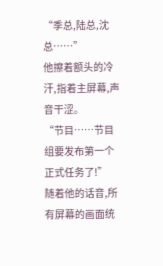“季总,陆总,沈总……”
他擦着额头的冷汗,指着主屏幕,声音干涩。
“节目……节目组要发布第一个正式任务了!”
随着他的话音,所有屏幕的画面统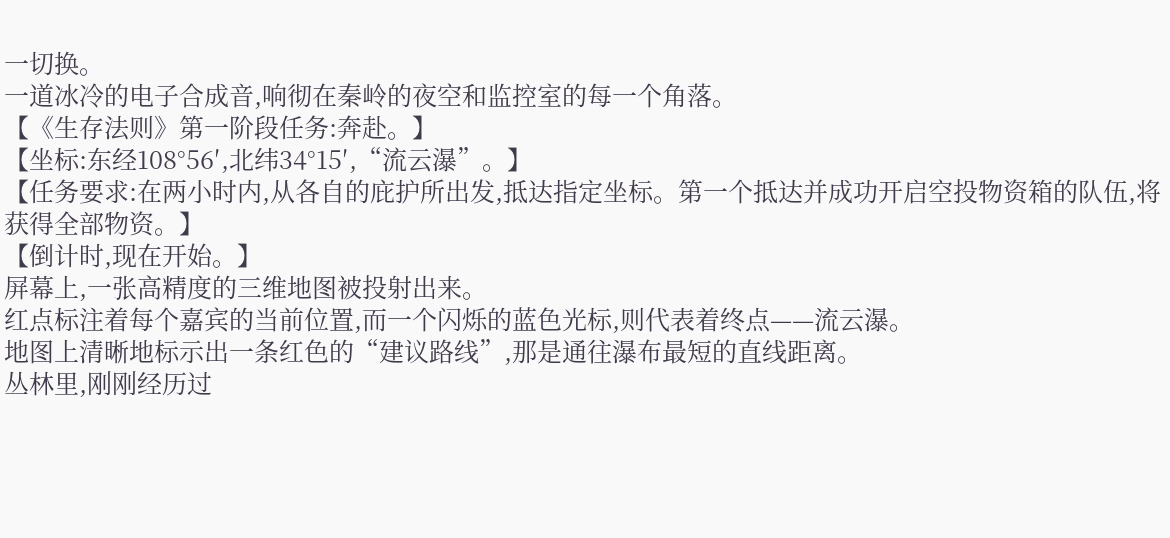一切换。
一道冰冷的电子合成音,响彻在秦岭的夜空和监控室的每一个角落。
【《生存法则》第一阶段任务:奔赴。】
【坐标:东经108°56′,北纬34°15′,“流云瀑”。】
【任务要求:在两小时内,从各自的庇护所出发,抵达指定坐标。第一个抵达并成功开启空投物资箱的队伍,将获得全部物资。】
【倒计时,现在开始。】
屏幕上,一张高精度的三维地图被投射出来。
红点标注着每个嘉宾的当前位置,而一个闪烁的蓝色光标,则代表着终点——流云瀑。
地图上清晰地标示出一条红色的“建议路线”,那是通往瀑布最短的直线距离。
丛林里,刚刚经历过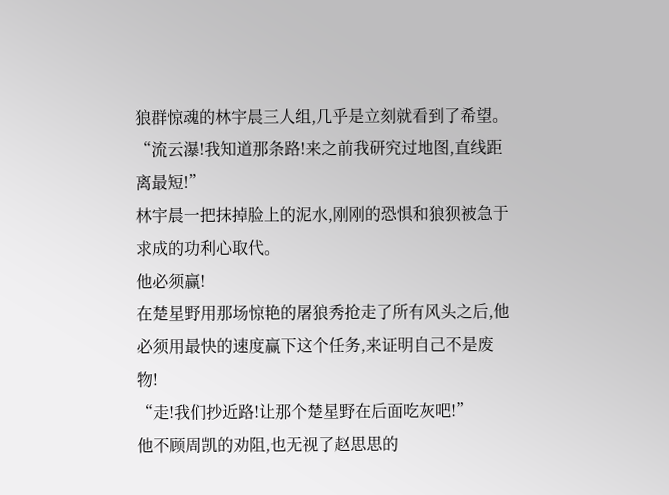狼群惊魂的林宇晨三人组,几乎是立刻就看到了希望。
“流云瀑!我知道那条路!来之前我研究过地图,直线距离最短!”
林宇晨一把抹掉脸上的泥水,刚刚的恐惧和狼狈被急于求成的功利心取代。
他必须赢!
在楚星野用那场惊艳的屠狼秀抢走了所有风头之后,他必须用最快的速度赢下这个任务,来证明自己不是废物!
“走!我们抄近路!让那个楚星野在后面吃灰吧!”
他不顾周凯的劝阻,也无视了赵思思的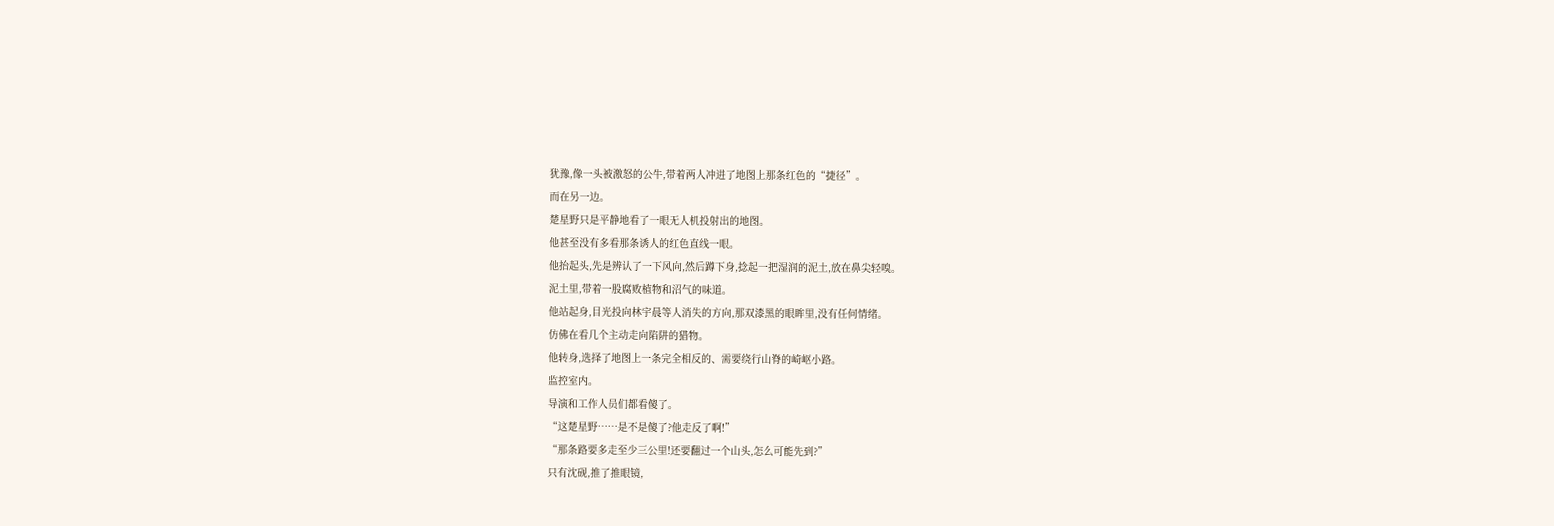犹豫,像一头被激怒的公牛,带着两人冲进了地图上那条红色的“捷径”。
而在另一边。
楚星野只是平静地看了一眼无人机投射出的地图。
他甚至没有多看那条诱人的红色直线一眼。
他抬起头,先是辨认了一下风向,然后蹲下身,捻起一把湿润的泥土,放在鼻尖轻嗅。
泥土里,带着一股腐败植物和沼气的味道。
他站起身,目光投向林宇晨等人消失的方向,那双漆黑的眼眸里,没有任何情绪。
仿佛在看几个主动走向陷阱的猎物。
他转身,选择了地图上一条完全相反的、需要绕行山脊的崎岖小路。
监控室内。
导演和工作人员们都看傻了。
“这楚星野……是不是傻了?他走反了啊!”
“那条路要多走至少三公里!还要翻过一个山头,怎么可能先到?”
只有沈砚,推了推眼镜,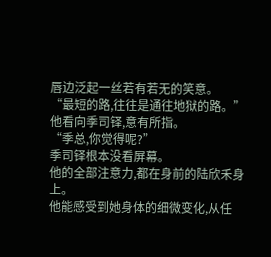唇边泛起一丝若有若无的笑意。
“最短的路,往往是通往地狱的路。”
他看向季司铎,意有所指。
“季总,你觉得呢?”
季司铎根本没看屏幕。
他的全部注意力,都在身前的陆欣禾身上。
他能感受到她身体的细微变化,从任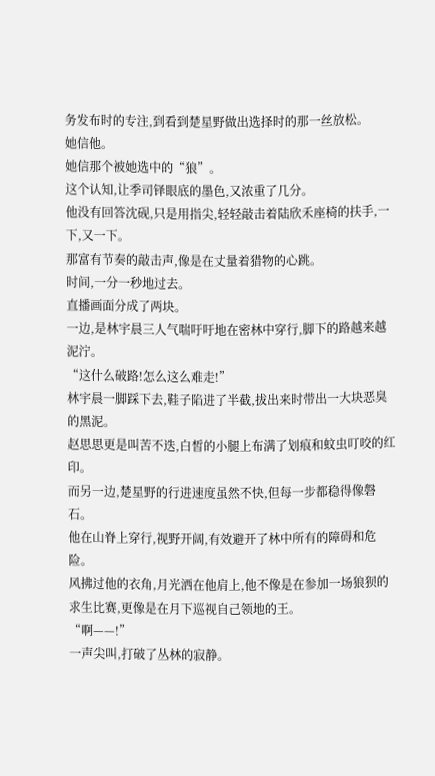务发布时的专注,到看到楚星野做出选择时的那一丝放松。
她信他。
她信那个被她选中的“狼”。
这个认知,让季司铎眼底的墨色,又浓重了几分。
他没有回答沈砚,只是用指尖,轻轻敲击着陆欣禾座椅的扶手,一下,又一下。
那富有节奏的敲击声,像是在丈量着猎物的心跳。
时间,一分一秒地过去。
直播画面分成了两块。
一边,是林宇晨三人气喘吁吁地在密林中穿行,脚下的路越来越泥泞。
“这什么破路!怎么这么难走!”
林宇晨一脚踩下去,鞋子陷进了半截,拔出来时带出一大块恶臭的黑泥。
赵思思更是叫苦不迭,白皙的小腿上布满了划痕和蚊虫叮咬的红印。
而另一边,楚星野的行进速度虽然不快,但每一步都稳得像磐石。
他在山脊上穿行,视野开阔,有效避开了林中所有的障碍和危险。
风拂过他的衣角,月光洒在他肩上,他不像是在参加一场狼狈的求生比赛,更像是在月下巡视自己领地的王。
“啊——!”
一声尖叫,打破了丛林的寂静。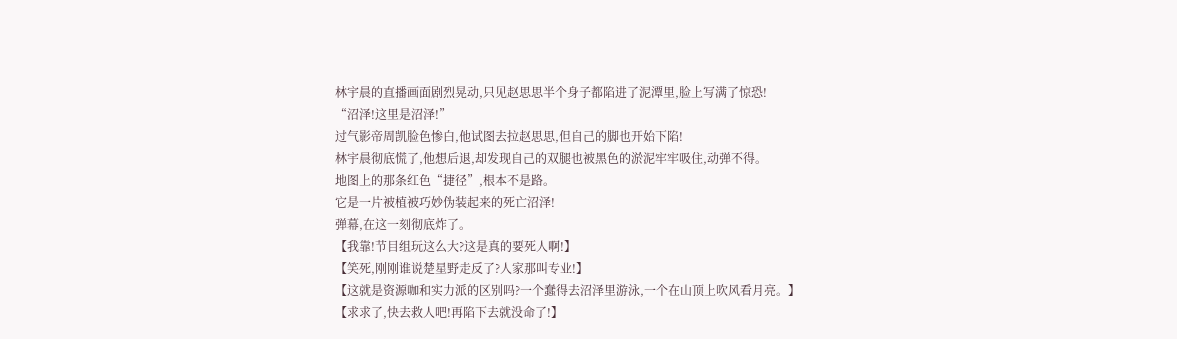林宇晨的直播画面剧烈晃动,只见赵思思半个身子都陷进了泥潭里,脸上写满了惊恐!
“沼泽!这里是沼泽!”
过气影帝周凯脸色惨白,他试图去拉赵思思,但自己的脚也开始下陷!
林宇晨彻底慌了,他想后退,却发现自己的双腿也被黑色的淤泥牢牢吸住,动弹不得。
地图上的那条红色“捷径”,根本不是路。
它是一片被植被巧妙伪装起来的死亡沼泽!
弹幕,在这一刻彻底炸了。
【我靠!节目组玩这么大?这是真的要死人啊!】
【笑死,刚刚谁说楚星野走反了?人家那叫专业!】
【这就是资源咖和实力派的区别吗?一个蠢得去沼泽里游泳,一个在山顶上吹风看月亮。】
【求求了,快去救人吧!再陷下去就没命了!】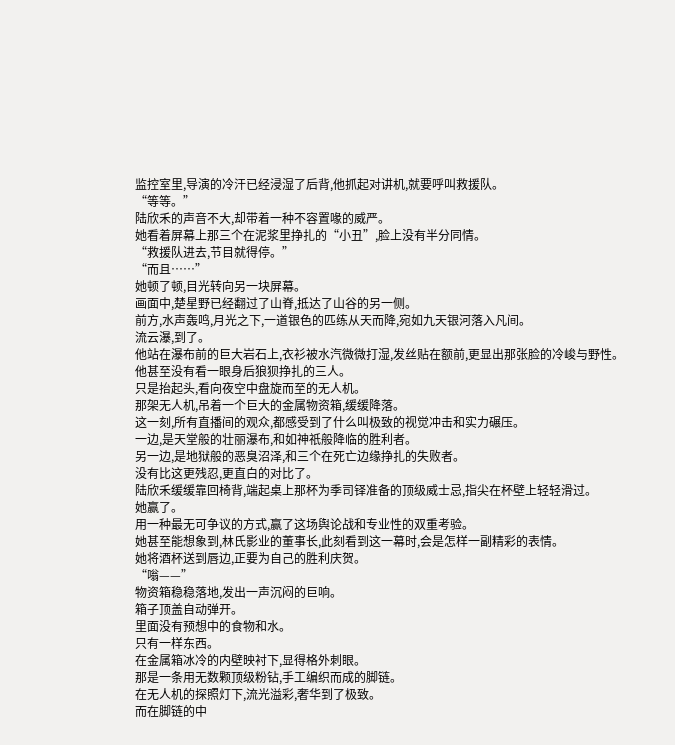监控室里,导演的冷汗已经浸湿了后背,他抓起对讲机,就要呼叫救援队。
“等等。”
陆欣禾的声音不大,却带着一种不容置喙的威严。
她看着屏幕上那三个在泥浆里挣扎的“小丑”,脸上没有半分同情。
“救援队进去,节目就得停。”
“而且……”
她顿了顿,目光转向另一块屏幕。
画面中,楚星野已经翻过了山脊,抵达了山谷的另一侧。
前方,水声轰鸣,月光之下,一道银色的匹练从天而降,宛如九天银河落入凡间。
流云瀑,到了。
他站在瀑布前的巨大岩石上,衣衫被水汽微微打湿,发丝贴在额前,更显出那张脸的冷峻与野性。
他甚至没有看一眼身后狼狈挣扎的三人。
只是抬起头,看向夜空中盘旋而至的无人机。
那架无人机,吊着一个巨大的金属物资箱,缓缓降落。
这一刻,所有直播间的观众,都感受到了什么叫极致的视觉冲击和实力碾压。
一边,是天堂般的壮丽瀑布,和如神祇般降临的胜利者。
另一边,是地狱般的恶臭沼泽,和三个在死亡边缘挣扎的失败者。
没有比这更残忍,更直白的对比了。
陆欣禾缓缓靠回椅背,端起桌上那杯为季司铎准备的顶级威士忌,指尖在杯壁上轻轻滑过。
她赢了。
用一种最无可争议的方式,赢了这场舆论战和专业性的双重考验。
她甚至能想象到,林氏影业的董事长,此刻看到这一幕时,会是怎样一副精彩的表情。
她将酒杯送到唇边,正要为自己的胜利庆贺。
“嗡——”
物资箱稳稳落地,发出一声沉闷的巨响。
箱子顶盖自动弹开。
里面没有预想中的食物和水。
只有一样东西。
在金属箱冰冷的内壁映衬下,显得格外刺眼。
那是一条用无数颗顶级粉钻,手工编织而成的脚链。
在无人机的探照灯下,流光溢彩,奢华到了极致。
而在脚链的中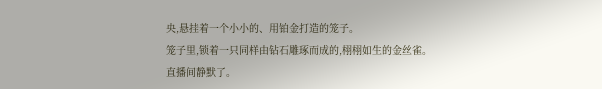央,悬挂着一个小小的、用铂金打造的笼子。
笼子里,锁着一只同样由钻石雕琢而成的,栩栩如生的金丝雀。
直播间静默了。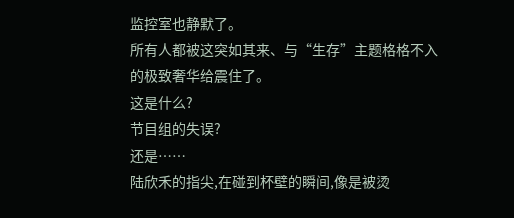监控室也静默了。
所有人都被这突如其来、与“生存”主题格格不入的极致奢华给震住了。
这是什么?
节目组的失误?
还是……
陆欣禾的指尖,在碰到杯壁的瞬间,像是被烫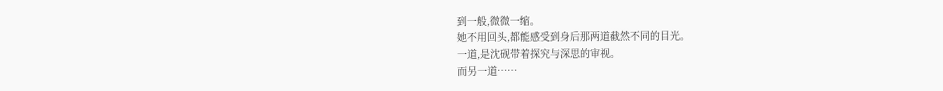到一般,微微一缩。
她不用回头,都能感受到身后那两道截然不同的目光。
一道,是沈砚带着探究与深思的审视。
而另一道……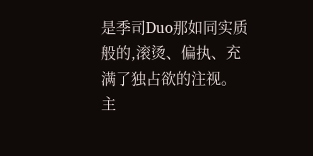是季司Duo那如同实质般的,滚烫、偏执、充满了独占欲的注视。
主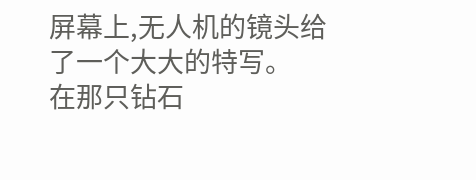屏幕上,无人机的镜头给了一个大大的特写。
在那只钻石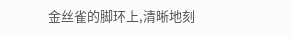金丝雀的脚环上,清晰地刻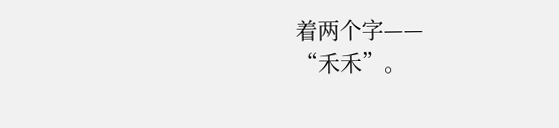着两个字——
“禾禾”。